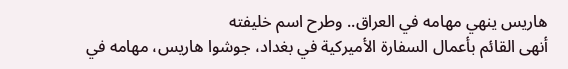هاريس ينهي مهامه في العراق.. وطرح اسم خليفته
أنهى القائم بأعمال السفارة الأميركية في بغداد، جوشوا هاريس، مهامه في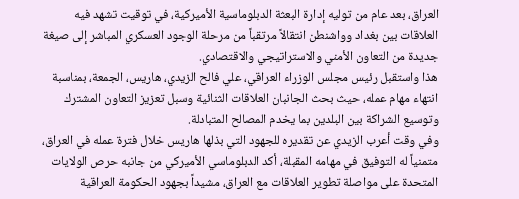العراق، بعد عام من توليه إدارة البعثة الدبلوماسية الأميركية، في توقيت تشهد فيه العلاقات بين بغداد وواشنطن انتقالاً مرتقباً من مرحلة الوجود العسكري المباشر إلى صيغة جديدة من التعاون الأمني والاستراتيجي والاقتصادي.
هذا واستقبل رئيس مجلس الوزراء العراقي، علي فالح الزيدي، هاريس، الجمعة، بمناسبة انتهاء مهام عمله، حيث بحث الجانبان العلاقات الثنائية وسبل تعزيز التعاون المشترك وتوسيع الشراكة بين البلدين بما يخدم المصالح المتبادلة.
وفي وقت أعرب الزيدي عن تقديره للجهود التي بذلها هاريس خلال فترة عمله في العراق، متمنياً له التوفيق في مهامه المقبلة، أكد الدبلوماسي الأميركي من جانبه حرص الولايات المتحدة على مواصلة تطوير العلاقات مع العراق، مشيداً بجهود الحكومة العراقية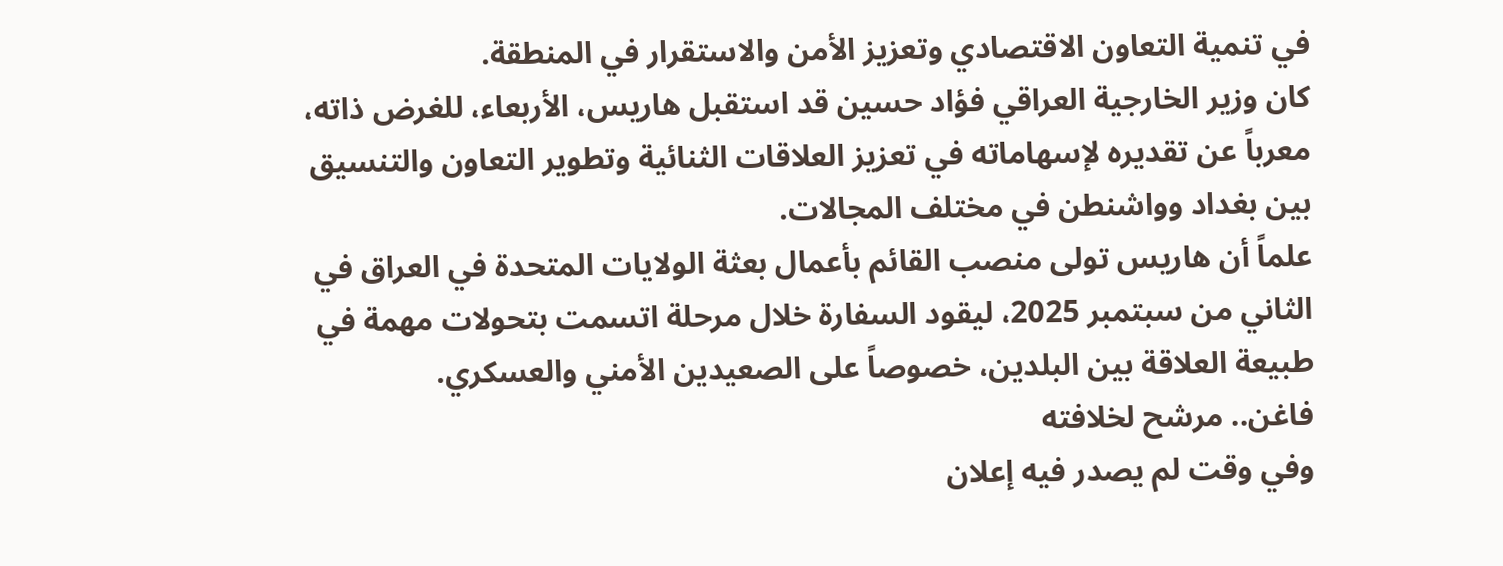في تنمية التعاون الاقتصادي وتعزيز الأمن والاستقرار في المنطقة.
كان وزير الخارجية العراقي فؤاد حسين قد استقبل هاريس، الأربعاء، للغرض ذاته، معرباً عن تقديره لإسهاماته في تعزيز العلاقات الثنائية وتطوير التعاون والتنسيق بين بغداد وواشنطن في مختلف المجالات.
علماً أن هاريس تولى منصب القائم بأعمال بعثة الولايات المتحدة في العراق في الثاني من سبتمبر 2025، ليقود السفارة خلال مرحلة اتسمت بتحولات مهمة في طبيعة العلاقة بين البلدين، خصوصاً على الصعيدين الأمني والعسكري.
فاغن.. مرشح لخلافته
وفي وقت لم يصدر فيه إعلان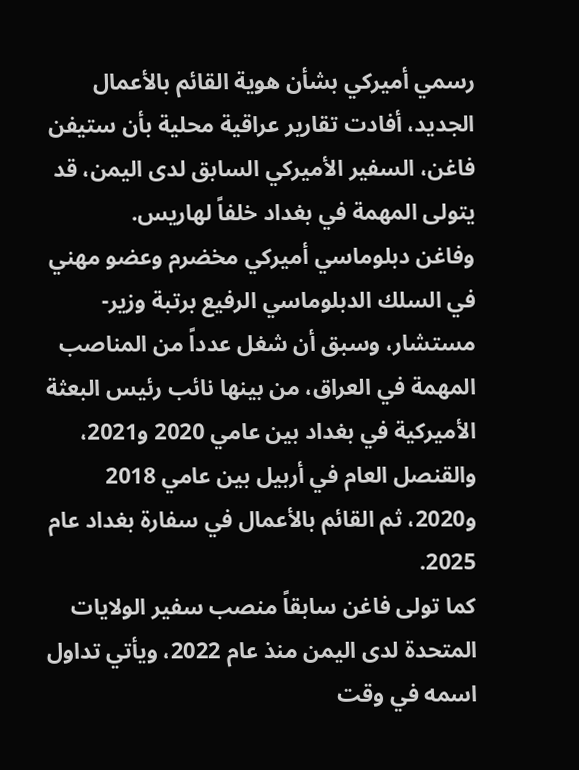رسمي أميركي بشأن هوية القائم بالأعمال الجديد، أفادت تقارير عراقية محلية بأن ستيفن فاغن، السفير الأميركي السابق لدى اليمن، قد يتولى المهمة في بغداد خلفاً لهاريس.
وفاغن دبلوماسي أميركي مخضرم وعضو مهني في السلك الدبلوماسي الرفيع برتبة وزير-مستشار، وسبق أن شغل عدداً من المناصب المهمة في العراق، من بينها نائب رئيس البعثة الأميركية في بغداد بين عامي 2020 و2021، والقنصل العام في أربيل بين عامي 2018 و2020، ثم القائم بالأعمال في سفارة بغداد عام 2025.
كما تولى فاغن سابقاً منصب سفير الولايات المتحدة لدى اليمن منذ عام 2022، ويأتي تداول اسمه في وقت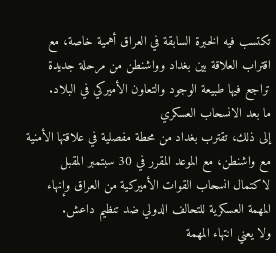تكتسب فيه الخبرة السابقة في العراق أهمية خاصة، مع اقتراب العلاقة بين بغداد وواشنطن من مرحلة جديدة تراجع فيها طبيعة الوجود والتعاون الأميركي في البلاد.
ما بعد الانسحاب العسكري
إلى ذلك، تقترب بغداد من محطة مفصلية في علاقتها الأمنية مع واشنطن، مع الموعد المقرر في 30 سبتمبر المقبل لاكتمال انسحاب القوات الأميركية من العراق وإنهاء المهمة العسكرية للتحالف الدولي ضد تنظيم داعش.
ولا يعني انتهاء المهمة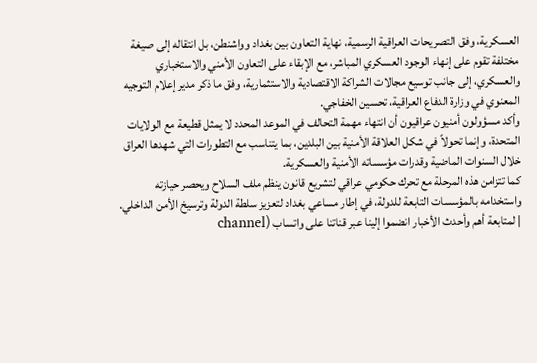العسكرية، وفق التصريحات العراقية الرسمية، نهاية التعاون بين بغداد وواشنطن، بل انتقاله إلى صيغة مختلفة تقوم على إنهاء الوجود العسكري المباشر، مع الإبقاء على التعاون الأمني والاستخباري والعسكري، إلى جانب توسيع مجالات الشراكة الاقتصادية والاستثمارية، وفق ما ذكر مدير إعلام التوجيه المعنوي في وزارة الدفاع العراقية، تحسين الخفاجي.
وأكد مسؤولون أمنيون عراقيون أن انتهاء مهمة التحالف في الموعد المحدد لا يمثل قطيعة مع الولايات المتحدة، وإنما تحولاً في شكل العلاقة الأمنية بين البلدين، بما يتناسب مع التطورات التي شهدها العراق خلال السنوات الماضية وقدرات مؤسساته الأمنية والعسكرية.
كما تتزامن هذه المرحلة مع تحرك حكومي عراقي لتشريع قانون ينظم ملف السلاح ويحصر حيازته واستخدامه بالمؤسسات التابعة للدولة، في إطار مساعي بغداد لتعزيز سلطة الدولة وترسيخ الأمن الداخلي.
| لمتابعة أهم وأحدث الأخبار انضموا إلينا عبر قناتنا على واتساب (channel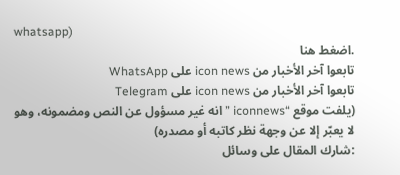whatsapp)
.اضغط هنا
تابعوا آخر الأخبار من icon news على WhatsApp
تابعوا آخر الأخبار من icon news على Telegram
(يلفت موقع “iconnews ” انه غير مسؤول عن النص ومضمونه، وهو لا يعبّر إلا عن وجهة نظر كاتبه أو مصدره)
:شارك المقال على وسائل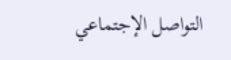التواصل الإجتماعي